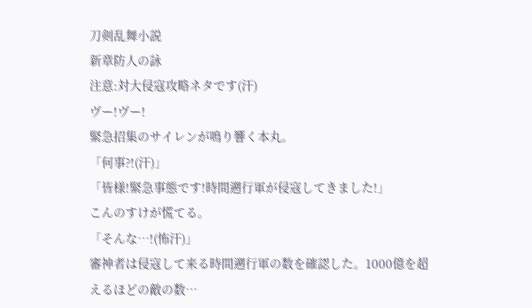刀剣乱舞小説
新章防人の詠
注意:対大侵寇攻略ネタです(汗)
ヴー!ヴー!
緊急招集のサイレンが鳴り響く本丸。
「何事?!(汗)」
「皆様!緊急事態です!時間遡行軍が侵寇してきました!」
こんのすけが慌てる。
「そんな…!(怖汗)」
審神者は侵寇して来る時間遡行軍の数を確認した。1000億を超えるほどの敵の数…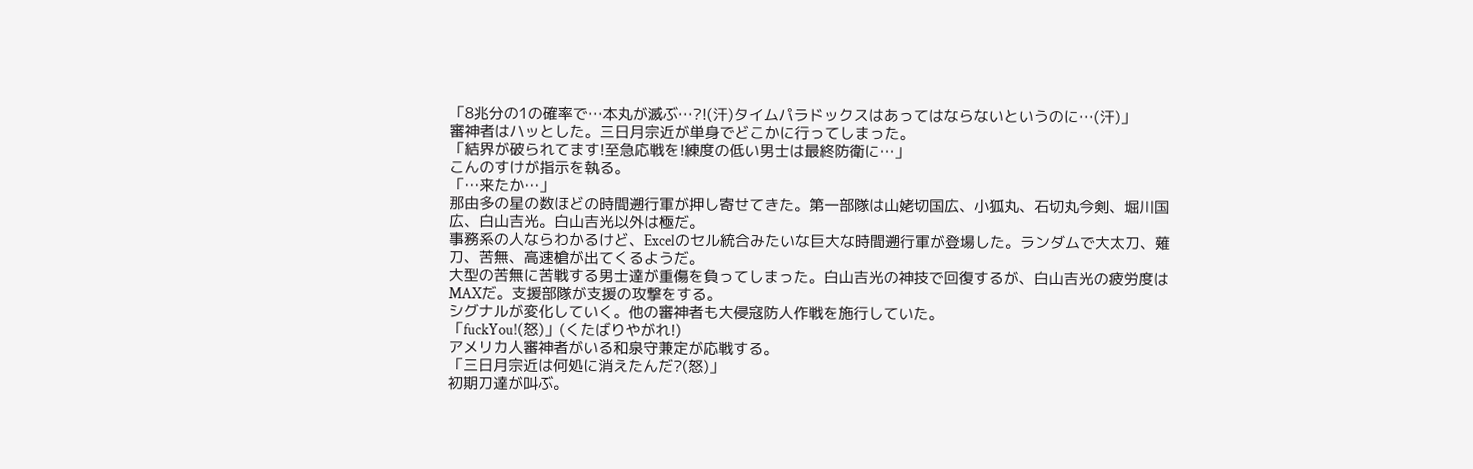「8兆分の1の確率で…本丸が滅ぶ…?!(汗)タイムパラドックスはあってはならないというのに…(汗)」
審神者はハッとした。三日月宗近が単身でどこかに行ってしまった。
「結界が破られてます!至急応戦を!練度の低い男士は最終防衛に…」
こんのすけが指示を執る。
「…来たか…」
那由多の星の数ほどの時間遡行軍が押し寄せてきた。第一部隊は山姥切国広、小狐丸、石切丸今剣、堀川国広、白山吉光。白山吉光以外は極だ。
事務系の人ならわかるけど、Excelのセル統合みたいな巨大な時間遡行軍が登場した。ランダムで大太刀、薙刀、苦無、高速槍が出てくるようだ。
大型の苦無に苦戦する男士達が重傷を負ってしまった。白山吉光の神技で回復するが、白山吉光の疲労度はMAXだ。支援部隊が支援の攻撃をする。
シグナルが変化していく。他の審神者も大侵寇防人作戦を施行していた。
「fuckYou!(怒)」(くたばりやがれ!)
アメリカ人審神者がいる和泉守兼定が応戦する。
「三日月宗近は何処に消えたんだ?(怒)」
初期刀達が叫ぶ。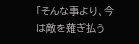「そんな事より、今は敵を薙ぎ払う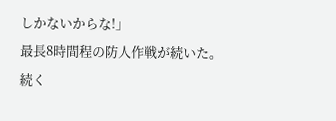しかないからな!」
最長8時間程の防人作戦が続いた。
続く